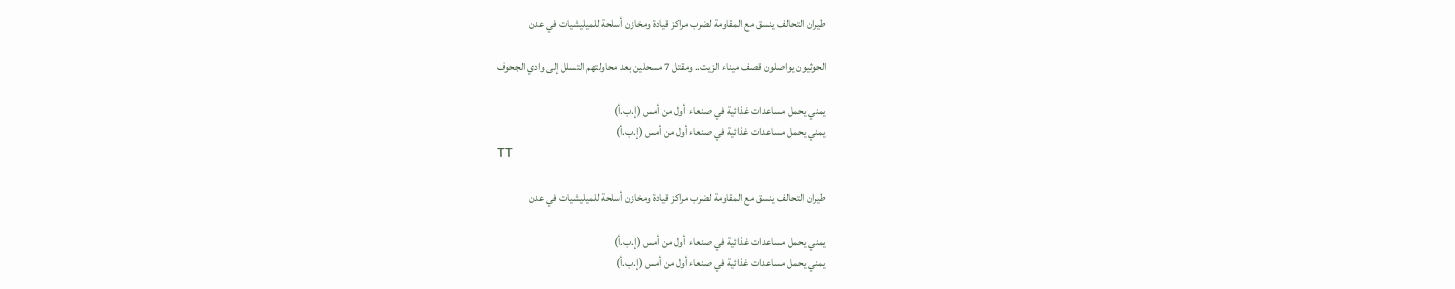طيران التحالف ينسق مع المقاومة لضرب مراكز قيادة ومخازن أسلحة للميليشيات في عدن

الحوثيون يواصلون قصف ميناء الزيت.. ومقتل 7 مسحلين بعد محاولتهم التسلل إلى وادي الجحوف

يمني يحمل مساعدات غذائية في صنعاء  أول من أمس (إ.ب.أ)
يمني يحمل مساعدات غذائية في صنعاء أول من أمس (إ.ب.أ)
TT

طيران التحالف ينسق مع المقاومة لضرب مراكز قيادة ومخازن أسلحة للميليشيات في عدن

يمني يحمل مساعدات غذائية في صنعاء  أول من أمس (إ.ب.أ)
يمني يحمل مساعدات غذائية في صنعاء أول من أمس (إ.ب.أ)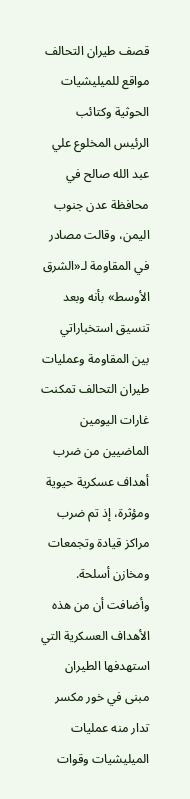قصف طيران التحالف مواقع للميليشيات الحوثية وكتائب الرئيس المخلوع علي عبد الله صالح في محافظة عدن جنوب اليمن، وقالت مصادر في المقاومة لـ«الشرق الأوسط» بأنه وبعد تنسيق استخباراتي بين المقاومة وعمليات طيران التحالف تمكنت غارات اليومين الماضيين من ضرب أهداف عسكرية حيوية ومؤثرة، إذ تم ضرب مراكز قيادة وتجمعات ومخازن أسلحة.
وأضافت أن من هذه الأهداف العسكرية التي استهدفها الطيران مبنى في خور مكسر تدار منه عمليات الميليشيات وقوات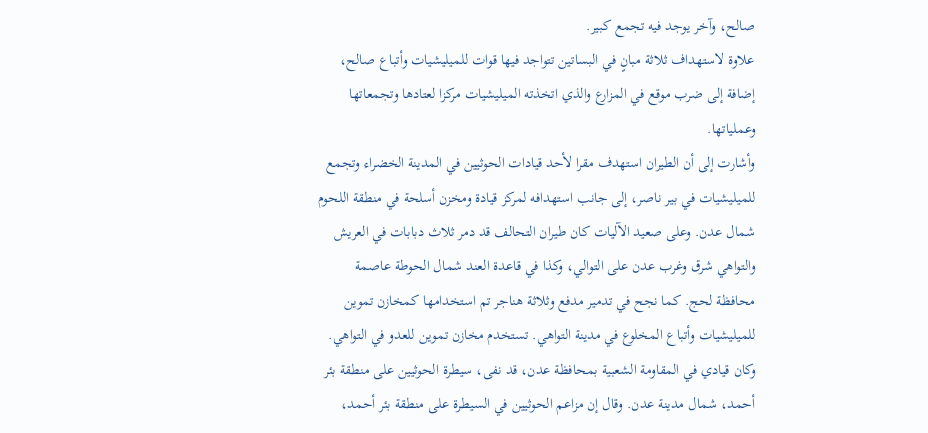صالح، وآخر يوجد فيه تجمع كبير.
علاوة لاستهداف ثلاثة مبانٍ في البساتين تتواجد فيها قوات للميليشيات وأتباع صالح، إضافة إلى ضرب موقع في المزارع والذي اتخذته الميليشيات مركزا لعتادها وتجمعاتها وعملياتها.
وأشارت إلى أن الطيران استهدف مقرا لأحد قيادات الحوثيين في المدينة الخضراء وتجمع للميليشيات في بير ناصر، إلى جانب استهدافه لمركز قيادة ومخزن أسلحة في منطقة اللحوم شمال عدن. وعلى صعيد الآليات كان طيران التحالف قد دمر ثلاث دبابات في العريش والتواهي شرق وغرب عدن على التوالي، وكذا في قاعدة العند شمال الحوطة عاصمة محافظة لحج. كما نجح في تدمير مدفع وثلاثة هناجر تم استخدامها كمخازن تموين للميليشيات وأتباع المخلوع في مدينة التواهي. تستخدم مخازن تموين للعدو في التواهي.
وكان قيادي في المقاومة الشعبية بمحافظة عدن، قد نفى، سيطرة الحوثيين على منطقة بئر أحمد، شمال مدينة عدن. وقال إن مزاعم الحوثيين في السيطرة على منطقة بئر أحمد،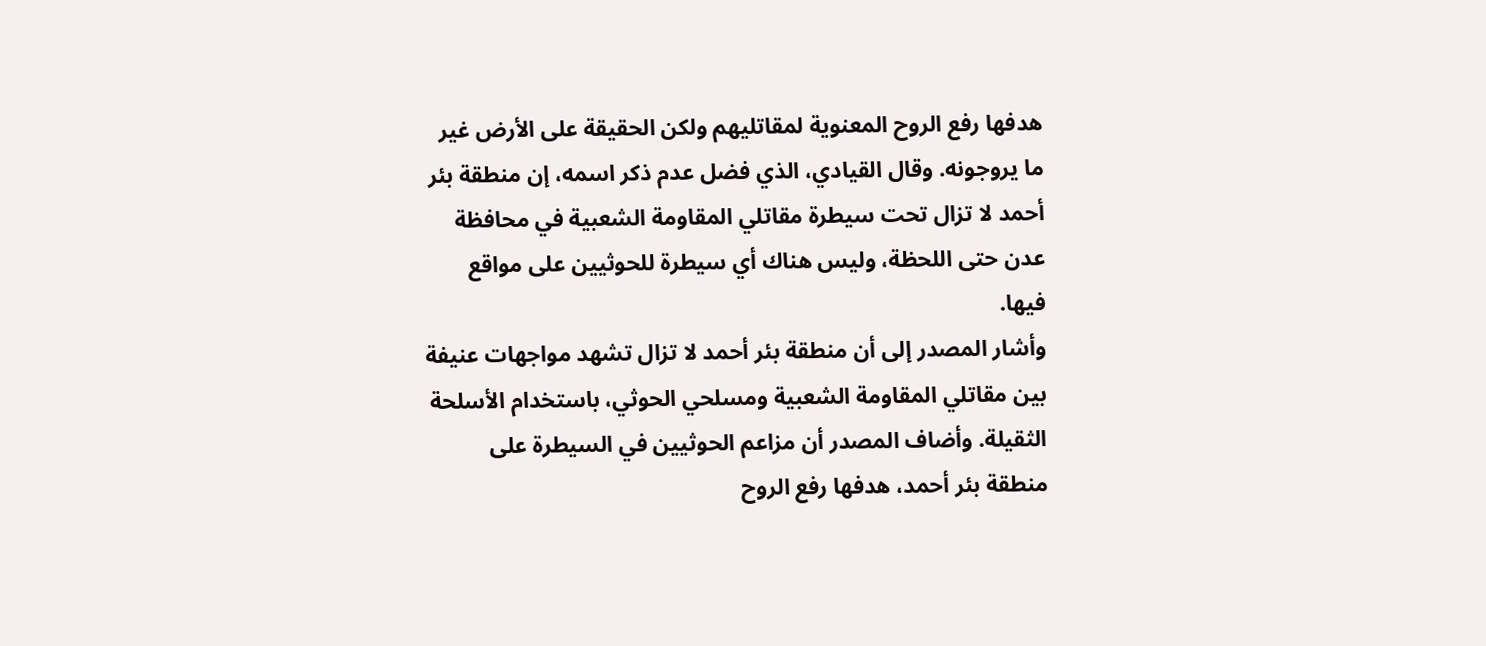هدفها رفع الروح المعنوية لمقاتليهم ولكن الحقيقة على الأرض غير ما يروجونه. وقال القيادي، الذي فضل عدم ذكر اسمه، إن منطقة بئر أحمد لا تزال تحت سيطرة مقاتلي المقاومة الشعبية في محافظة عدن حتى اللحظة، وليس هناك أي سيطرة للحوثيين على مواقع فيها.
وأشار المصدر إلى أن منطقة بئر أحمد لا تزال تشهد مواجهات عنيفة بين مقاتلي المقاومة الشعبية ومسلحي الحوثي، باستخدام الأسلحة الثقيلة. وأضاف المصدر أن مزاعم الحوثيين في السيطرة على منطقة بئر أحمد، هدفها رفع الروح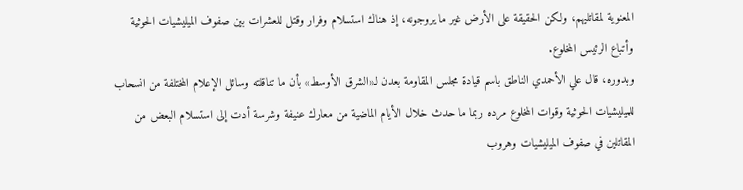المعنوية لمقاتليهم، ولكن الحقيقة على الأرض غير ما يروجونه، إذ هناك استسلام وفرار وقتل للعشرات بين صفوف الميليشيات الحوثية وأتباع الرئيس المخلوع.
وبدوره، قال علي الأحمدي الناطق باسم قيادة مجلس المقاومة بعدن لـ«الشرق الأوسط» بأن ما تناقلته وسائل الإعلام المختلفة من انسحاب للميليشيات الحوثية وقوات المخلوع مرده ربما ما حدث خلال الأيام الماضية من معارك عنيفة وشرسة أدت إلى استسلام البعض من المقاتلين في صفوف الميليشيات وهروب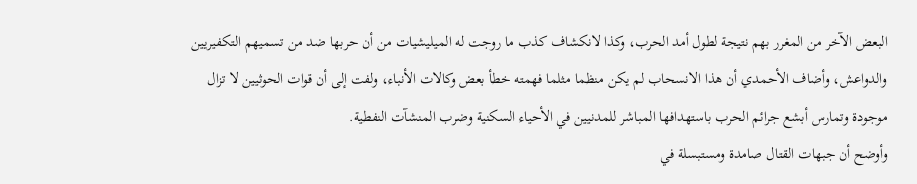البعض الآخر من المغرر بهم نتيجة لطول أمد الحرب، وكذا لانكشاف كذب ما روجت له الميليشيات من أن حربها ضد من تسميهم التكفيريين والدواعش، وأضاف الأحمدي أن هذا الانسحاب لم يكن منظما مثلما فهمته خطأ بعض وكالات الأنباء، ولفت إلى أن قوات الحوثيين لا تزال موجودة وتمارس أبشع جرائم الحرب باستهدافها المباشر للمدنيين في الأحياء السكنية وضرب المنشآت النفطية.
وأوضح أن جبهات القتال صامدة ومستبسلة في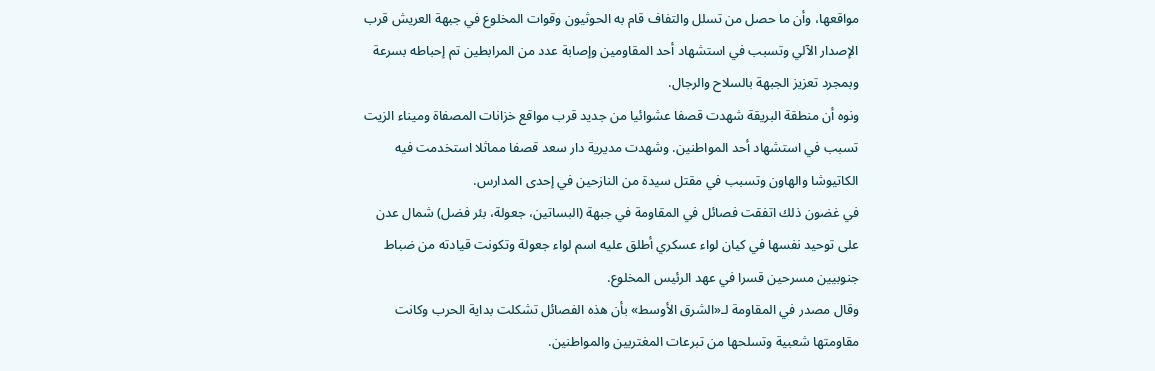مواقعها، وأن ما حصل من تسلل والتفاف قام به الحوثيون وقوات المخلوع في جبهة العريش قرب الإصدار الآلي وتسبب في استشهاد أحد المقاومين وإصابة عدد من المرابطين تم إحباطه بسرعة وبمجرد تعزيز الجبهة بالسلاح والرجال.
ونوه أن منطقة البريقة شهدت قصفا عشوائيا من جديد قرب مواقع خزانات المصفاة وميناء الزيت تسبب في استشهاد أحد المواطنين. وشهدت مديرية دار سعد قصفا مماثلا استخدمت فيه الكاتيوشا والهاون وتسبب في مقتل سيدة من النازحين في إحدى المدارس.
في غضون ذلك اتفقت فصائل في المقاومة في جبهة (البساتين، جعولة، بئر فضل) شمال عدن على توحيد نفسها في كيان لواء عسكري أطلق عليه اسم لواء جعولة وتكونت قيادته من ضباط جنوبيين مسرحين قسرا في عهد الرئيس المخلوع.
وقال مصدر في المقاومة لـ«الشرق الأوسط» بأن هذه الفصائل تشكلت بداية الحرب وكانت مقاومتها شعبية وتسلحها من تبرعات المغتربين والمواطنين.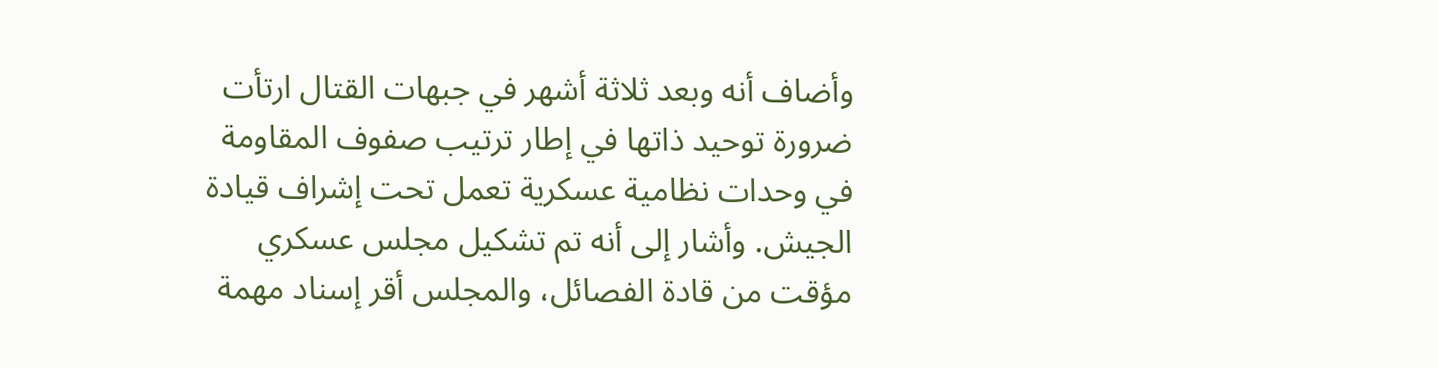وأضاف أنه وبعد ثلاثة أشهر في جبهات القتال ارتأت ضرورة توحيد ذاتها في إطار ترتيب صفوف المقاومة في وحدات نظامية عسكرية تعمل تحت إشراف قيادة الجيش. وأشار إلى أنه تم تشكيل مجلس عسكري مؤقت من قادة الفصائل، والمجلس أقر إسناد مهمة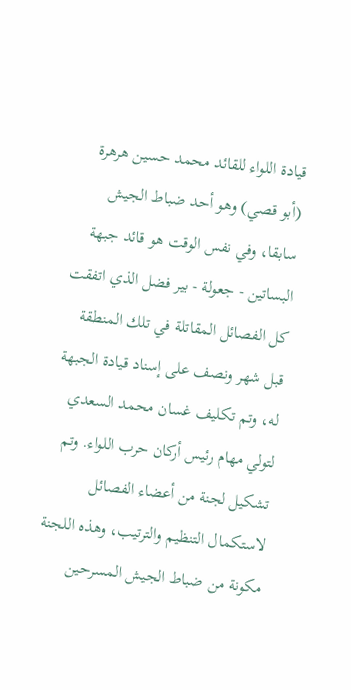قيادة اللواء للقائد محمد حسين هرهرة (أبو قصي) وهو أحد ضباط الجيش سابقا، وفي نفس الوقت هو قائد جبهة البساتين - جعولة - بير فضل الذي اتفقت كل الفصائل المقاتلة في تلك المنطقة قبل شهر ونصف على إسناد قيادة الجبهة له، وتم تكليف غسان محمد السعدي لتولي مهام رئيس أركان حرب اللواء. وتم تشكيل لجنة من أعضاء الفصائل لاستكمال التنظيم والترتيب، وهذه اللجنة مكونة من ضباط الجيش المسرحين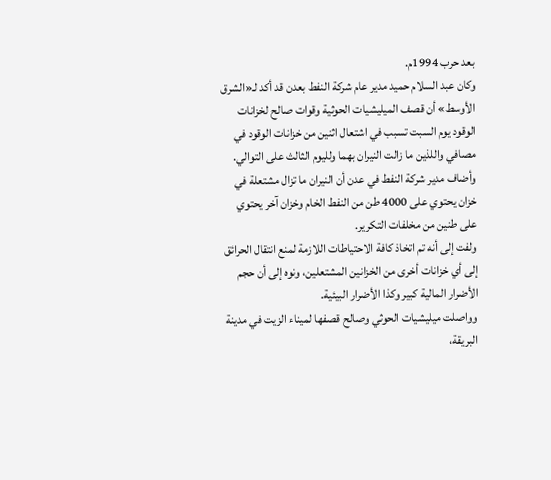بعد حرب 1994م.
وكان عبد السلام حميد مدير عام شركة النفط بعدن قد أكد لـ«الشرق الأوسط» أن قصف الميليشيات الحوثية وقوات صالح لخزانات الوقود يوم السبت تسبب في اشتعال اثنين من خزانات الوقود في مصافي واللذين ما زالت النيران بهما ولليوم الثالث على التوالي.
وأضاف مدير شركة النفط في عدن أن النيران ما تزال مشتعلة في خزان يحتوي على 4000 طن من النفط الخام وخزان آخر يحتوي على طنين من مخلفات التكرير.
ولفت إلى أنه تم اتخاذ كافة الاحتياطات اللازمة لمنع انتقال الحرائق إلى أي خزانات أخرى من الخزانين المشتعلين، ونوه إلى أن حجم الأضرار المالية كبير وكذا الأضرار البيئية.
وواصلت ميليشيات الحوثي وصالح قصفها لميناء الزيت في مدينة البريقة،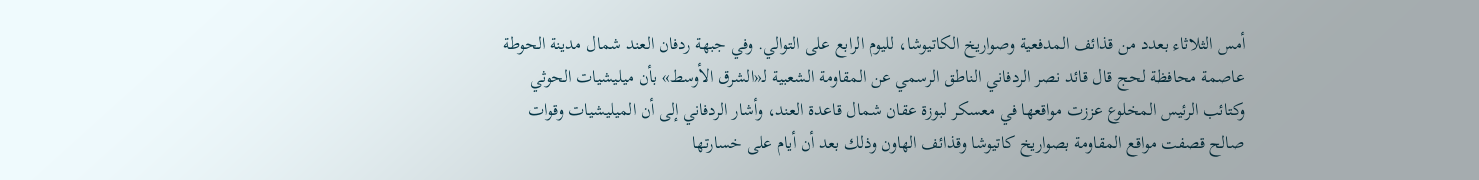أمس الثلاثاء بعدد من قذائف المدفعية وصواريخ الكاتيوشا، لليوم الرابع على التوالي. وفي جبهة ردفان العند شمال مدينة الحوطة عاصمة محافظة لحج قال قائد نصر الردفاني الناطق الرسمي عن المقاومة الشعبية لـ«الشرق الأوسط» بأن ميليشيات الحوثي وكتائب الرئيس المخلوع عززت مواقعها في معسكر لبوزة عقان شمال قاعدة العند، وأشار الردفاني إلى أن الميليشيات وقوات صالح قصفت مواقع المقاومة بصواريخ كاتيوشا وقذائف الهاون وذلك بعد أن أيام على خسارتها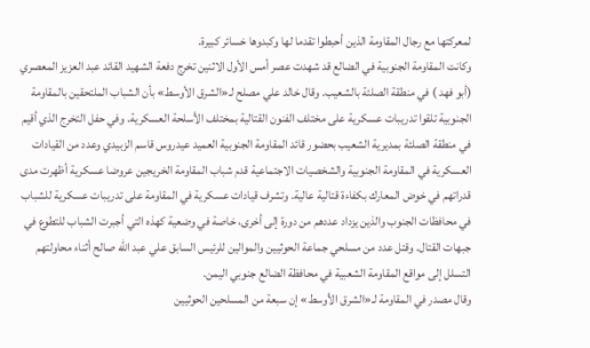لمعركتها مع رجال المقاومة الذين أحبطوا تقدما لها وكبدوها خسائر كبيرة.
وكانت المقاومة الجنوبية في الضالع قد شهدت عصر أمس الأول الاثنين تخرج دفعة الشهيد القائد عبد العزيز المعصري (أبو فهد ) في منطقة الصلئة بالشعيب. وقال خالد علي مصلح لـ«الشرق الأوسط» بأن الشباب الملتحقين بالمقاومة الجنوبية تلقوا تدريبات عسكرية على مختلف الفنون القتالية بمختلف الأسلحة العسكرية. وفي حفل التخرج الذي أقيم في منطقة الصلئة بمديرية الشعيب بحضور قائد المقاومة الجنوبية العميد عيدروس قاسم الزبيدي وعدد من القيادات العسكرية في المقاومة الجنوبية والشخصيات الاجتماعية قدم شباب المقاومة الخريجين عروضا عسكرية أظهرت مدى قدراتهم في خوض المعارك بكفاءة قتالية عالية. وتشرف قيادات عسكرية في المقاومة على تدريبات عسكرية للشباب في محافظات الجنوب والذين يزداد عددهم من دورة إلى أخرى، خاصة في وضعية كهذه التي أجبرت الشباب للتطوع في جبهات القتال. وقتل عدد من مسلحي جماعة الحوثيين والموالين للرئيس السابق علي عبد الله صالح أثناء محاولتهم التسلل إلى مواقع المقاومة الشعبية في محافظة الضالع جنوبي اليمن.
وقال مصدر في المقاومة لـ«الشرق الأوسط» إن سبعة من المسلحين الحوثيين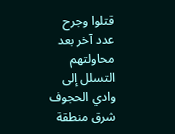قتلوا وجرح عدد آخر بعد محاولتهم التسلل إلى وادي الحجوف شرق منطقة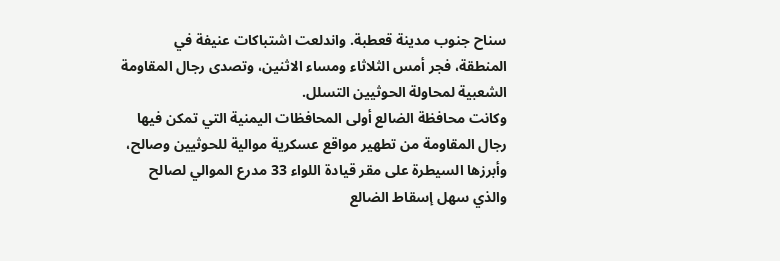سناح جنوب مدينة قعطبة. واندلعت اشتباكات عنيفة في المنطقة، فجر أمس الثلاثاء ومساء الاثنين، وتصدى رجال المقاومة الشعبية لمحاولة الحوثيين التسلل.
وكانت محافظة الضالع أولى المحافظات اليمنية التي تمكن فيها رجال المقاومة من تطهير مواقع عسكرية موالية للحوثيين وصالح، وأبرزها السيطرة على مقر قيادة اللواء 33 مدرع الموالي لصالح والذي سهل إسقاط الضالع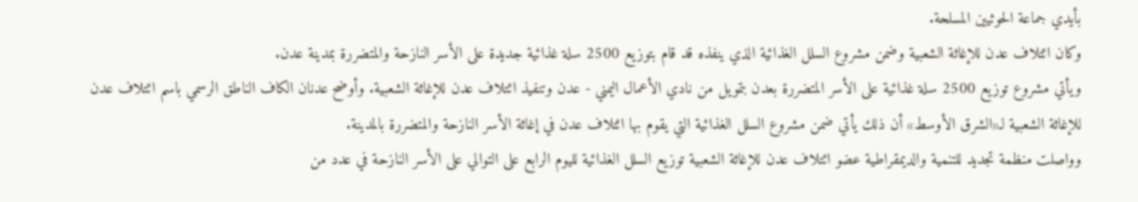بأيدي جماعة الحوثيين المسلحة.
وكان ائتلاف عدن للإغاثة الشعبية وضمن مشروع السلل الغذائية الذي ينفذه قد قام بتوزيع 2500 سلة غذائية جديدة على الأسر النازحة والمتضررة بمدينة عدن.
ويأتي مشروع توزيع 2500 سلة غذائية على الأسر المتضررة بعدن بتمويل من نادي الأعمال اليمني - عدن وتنفيذ ائتلاف عدن للإغاثة الشعبية. وأوضح عدنان الكاف الناطق الرسمي باسم ائتلاف عدن للإغاثة الشعبية لـ«الشرق الأوسط» أن ذلك يأتي ضمن مشروع السلل الغذائية التي يقوم بها ائتلاف عدن في إغاثة الأسر النازحة والمتضررة بالمدينة.
وواصلت منظمة تجديد للتنمية والديمقراطية عضو ائتلاف عدن للإغاثة الشعبية توزيع السلل الغذائية لليوم الرابع على التوالي على الأسر النازحة في عدد من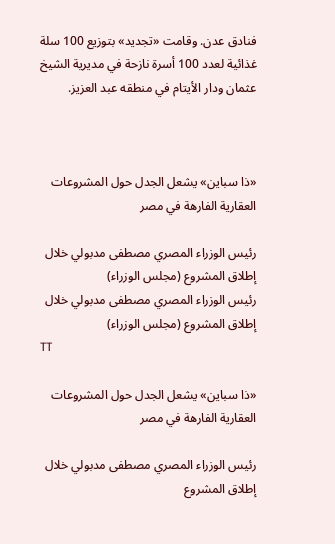فنادق عدن. وقامت «تجديد» بتوزيع 100 سلة غذائية لعدد 100 أسرة نازحة في مديرية الشيخ عثمان ودار الأيتام في منطقه عبد العزيز.



«ذا سباين» يشعل الجدل حول المشروعات العقارية الفارهة في مصر

رئيس الوزراء المصري مصطفى مدبولي خلال إطلاق المشروع (مجلس الوزراء)
رئيس الوزراء المصري مصطفى مدبولي خلال إطلاق المشروع (مجلس الوزراء)
TT

«ذا سباين» يشعل الجدل حول المشروعات العقارية الفارهة في مصر

رئيس الوزراء المصري مصطفى مدبولي خلال إطلاق المشروع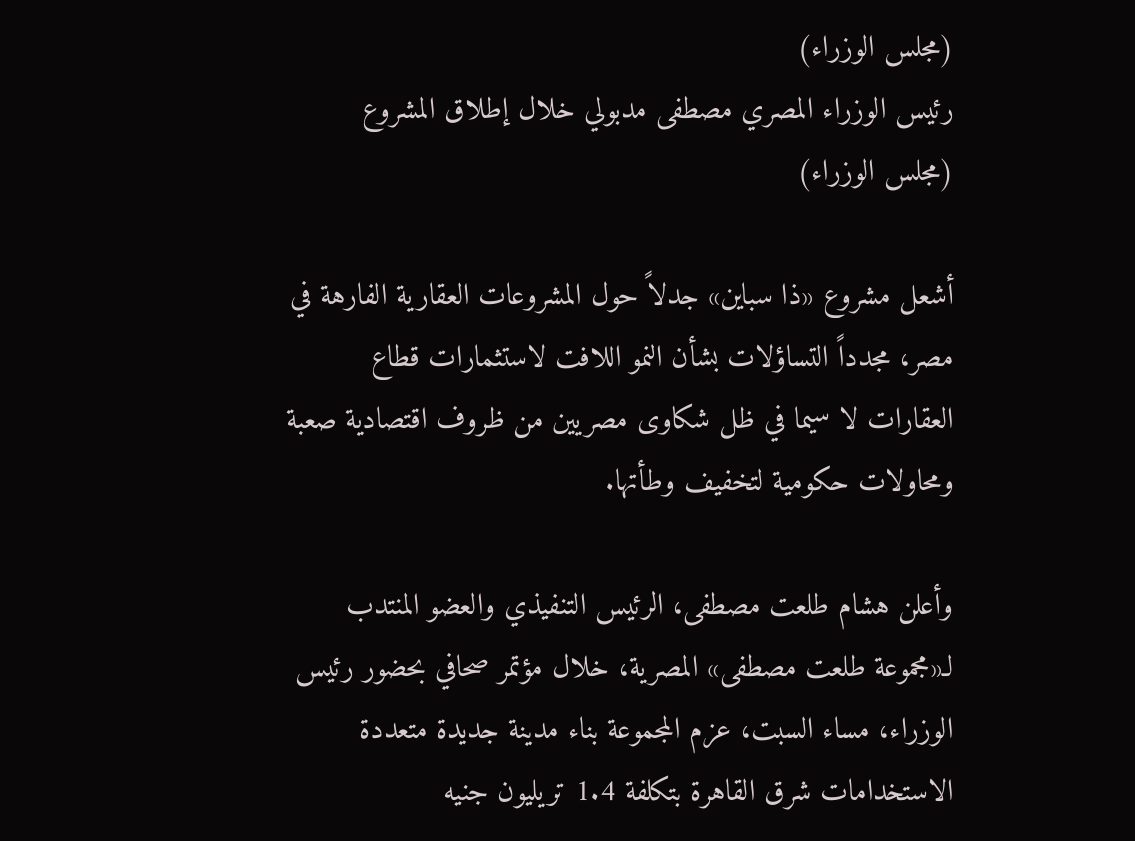(مجلس الوزراء)
رئيس الوزراء المصري مصطفى مدبولي خلال إطلاق المشروع (مجلس الوزراء)

أشعل مشروع «ذا سباين» جدلاً حول المشروعات العقارية الفارهة في مصر، مجدداً التساؤلات بشأن النمو اللافت لاستثمارات قطاع العقارات لا سيما في ظل شكاوى مصريين من ظروف اقتصادية صعبة ومحاولات حكومية لتخفيف وطأتها.

وأعلن هشام طلعت مصطفى، الرئيس التنفيذي والعضو المنتدب لـ«مجموعة طلعت مصطفى» المصرية، خلال مؤتمر صحافي بحضور رئيس الوزراء، مساء السبت، عزم المجموعة بناء مدينة جديدة متعددة الاستخدامات شرق القاهرة بتكلفة 1.4 تريليون جنيه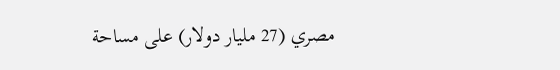مصري (27 مليار دولار) على مساحة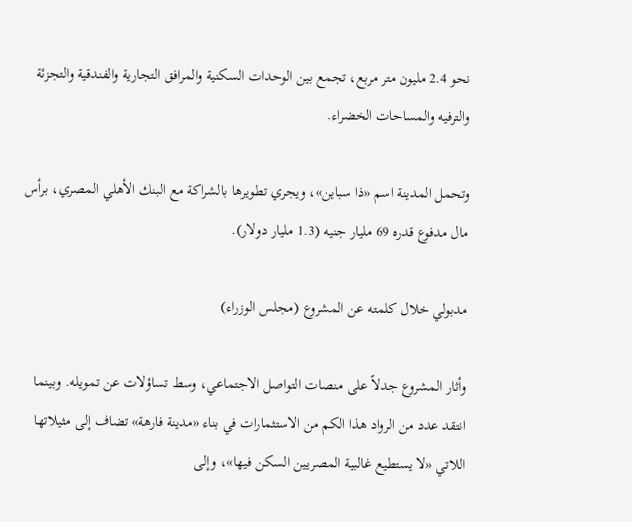نحو 2.4 مليون متر مربع، تجمع بين الوحدات السكنية والمرافق التجارية والفندقية والتجزئة والترفيه والمساحات الخضراء.

وتحمل المدينة اسم «ذا سباين»، ويجري تطويرها بالشراكة مع البنك الأهلي المصري، برأس مال مدفوع قدره 69 مليار جنيه (1.3 مليار دولار).

مدبولي خلال كلمته عن المشروع (مجلس الوزراء)

وأثار المشروع جدلاً على منصات التواصل الاجتماعي، وسط تساؤلات عن تمويله. وبينما انتقد عدد من الرواد هذا الكم من الاستثمارات في بناء «مدينة فارهة» تضاف إلى مثيلاتها اللاتي «لا يستطيع غالبية المصريين السكن فيها»، وإلى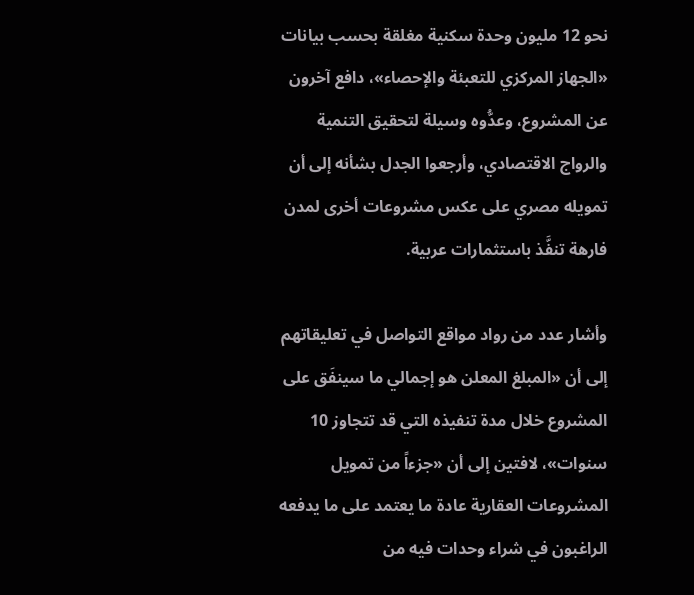نحو 12 مليون وحدة سكنية مغلقة بحسب بيانات «الجهاز المركزي للتعبئة والإحصاء»، دافع آخرون عن المشروع، وعدُّوه وسيلة لتحقيق التنمية والرواج الاقتصادي، وأرجعوا الجدل بشأنه إلى أن تمويله مصري على عكس مشروعات أخرى لمدن فارهة تنفَّذ باستثمارات عربية.

وأشار عدد من رواد مواقع التواصل في تعليقاتهم إلى أن «المبلغ المعلن هو إجمالي ما سينفَق على المشروع خلال مدة تنفيذه التي قد تتجاوز 10 سنوات»، لافتين إلى أن «جزءاً من تمويل المشروعات العقارية عادة ما يعتمد على ما يدفعه الراغبون في شراء وحدات فيه من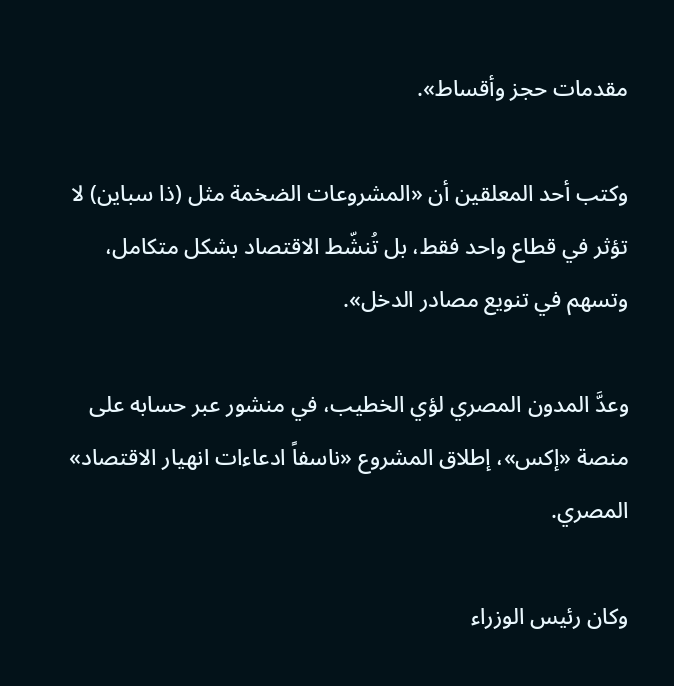مقدمات حجز وأقساط».

وكتب أحد المعلقين أن «المشروعات الضخمة مثل (ذا سباين) لا تؤثر في قطاع واحد فقط، بل تُنشّط الاقتصاد بشكل متكامل، وتسهم في تنويع مصادر الدخل».

وعدَّ المدون المصري لؤي الخطيب، في منشور عبر حسابه على منصة «إكس»، إطلاق المشروع «ناسفاً ادعاءات انهيار الاقتصاد» المصري.

وكان رئيس الوزراء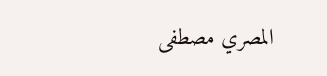المصري مصطفى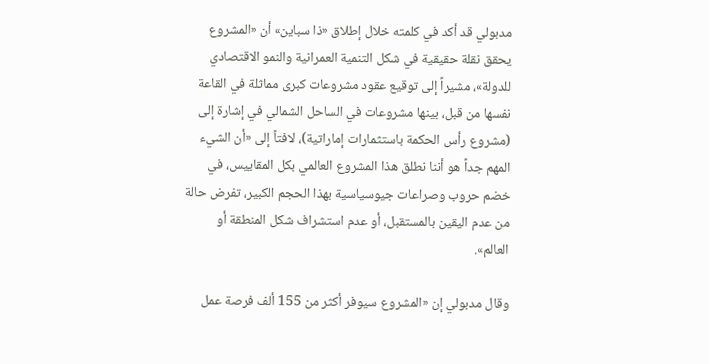مدبولي قد أكد في كلمته خلال إطلاق «ذا سباين» أن «المشروع يحقق نقلة حقيقية في شكل التنمية العمرانية والنمو الاقتصادي للدولة»، مشيراً إلى توقيع عقود مشروعات كبرى مماثلة في القاعة نفسها من قبل، بينها مشروعات في الساحل الشمالي في إشارة إلى (مشروع رأس الحكمة باستثمارات إماراتية)، لافتاً إلى «أن الشيء المهم جداً هو أننا نطلق هذا المشروع العالمي بكل المقاييس، في خضم حروب وصراعات جيوسياسية بهذا الحجم الكبير، تفرض حالة من عدم اليقين بالمستقبل، أو عدم استشراف شكل المنطقة أو العالم».

وقال مدبولي إن «المشروع سيوفر أكثر من 155 ألف فرصة عمل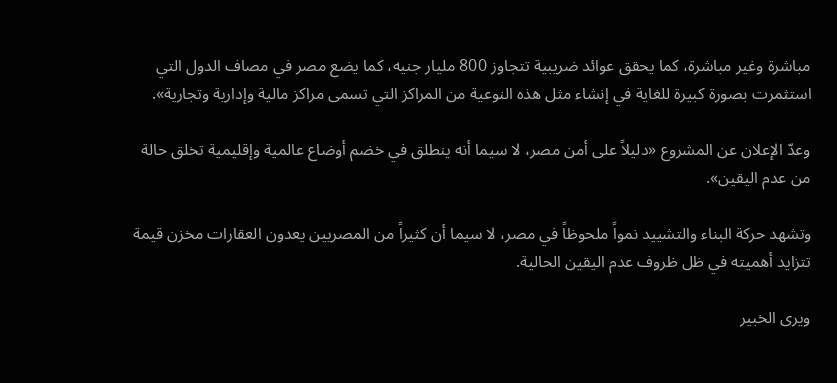مباشرة وغير مباشرة، كما يحقق عوائد ضريبية تتجاوز 800 مليار جنيه، كما يضع مصر في مصاف الدول التي استثمرت بصورة كبيرة للغاية في إنشاء مثل هذه النوعية من المراكز التي تسمى مراكز مالية وإدارية وتجارية».

وعدّ الإعلان عن المشروع «دليلاً على أمن مصر، لا سيما أنه ينطلق في خضم أوضاع عالمية وإقليمية تخلق حالة من عدم اليقين».

وتشهد حركة البناء والتشييد نمواً ملحوظاً في مصر، لا سيما أن كثيراً من المصريين يعدون العقارات مخزن قيمة تتزايد أهميته في ظل ظروف عدم اليقين الحالية.

ويرى الخبير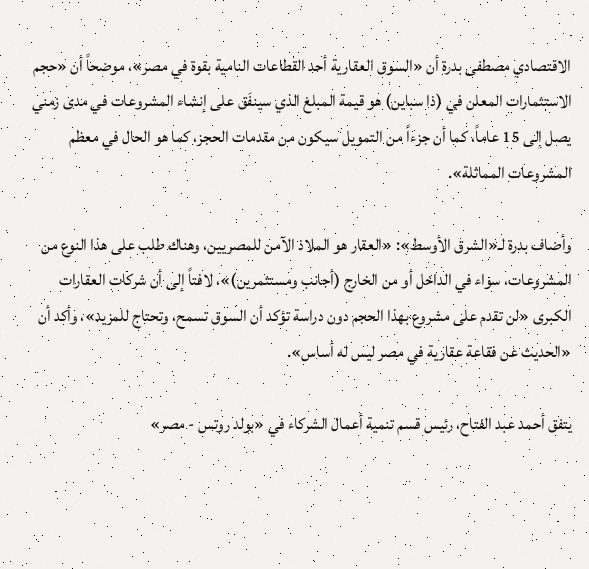الاقتصادي مصطفى بدرة أن «السوق العقارية أحد القطاعات النامية بقوة في مصر»، موضحاً أن «حجم الاستثمارات المعلن في (ذا سباين) هو قيمة المبلغ الذي سينفَق على إنشاء المشروعات في مدى زمني يصل إلى 15 عاماً، كما أن جزءاً من التمويل سيكون من مقدمات الحجز، كما هو الحال في معظم المشروعات المماثلة».

وأضاف بدرة لـ«الشرق الأوسط»: «العقار هو الملاذ الآمن للمصريين، وهناك طلب على هذا النوع من المشروعات، سواء في الداخل أو من الخارج (أجانب ومستثمرين)»، لافتاً إلى أن شركات العقارات الكبرى «لن تقدم على مشروع بهذا الحجم دون دراسة تؤكد أن السوق تسمح، وتحتاج للمزيد»، وأكد أن «الحديث عن فقاعة عقارية في مصر ليس له أساس».

يتفق أحمد عبد الفتاح، رئيس قسم تنمية أعمال الشركاء في «بولد روتس - مصر»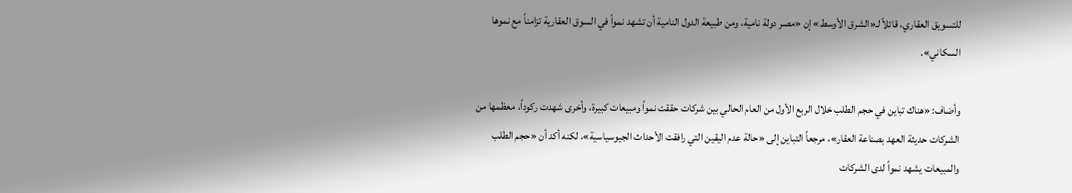للتسويق العقاري، قائلاً لـ«الشرق الأوسط» إن «مصر دولة نامية، ومن طبيعة الدول النامية أن تشهد نمواً في السوق العقارية تزامناً مع نموها السكاني».

وأضاف: «هناك تباين في حجم الطلب خلال الربع الأول من العام الحالي بين شركات حققت نمواً ومبيعات كبيرة، وأخرى شهدت ركوداً، معظمها من الشركات حديثة العهد بصناعة العقار»، مرجعاً التباين إلى «حالة عدم اليقين التي رافقت الأحداث الجيوسياسية»، لكنه أكد أن «حجم الطلب والمبيعات يشهد نمواً لدى الشركات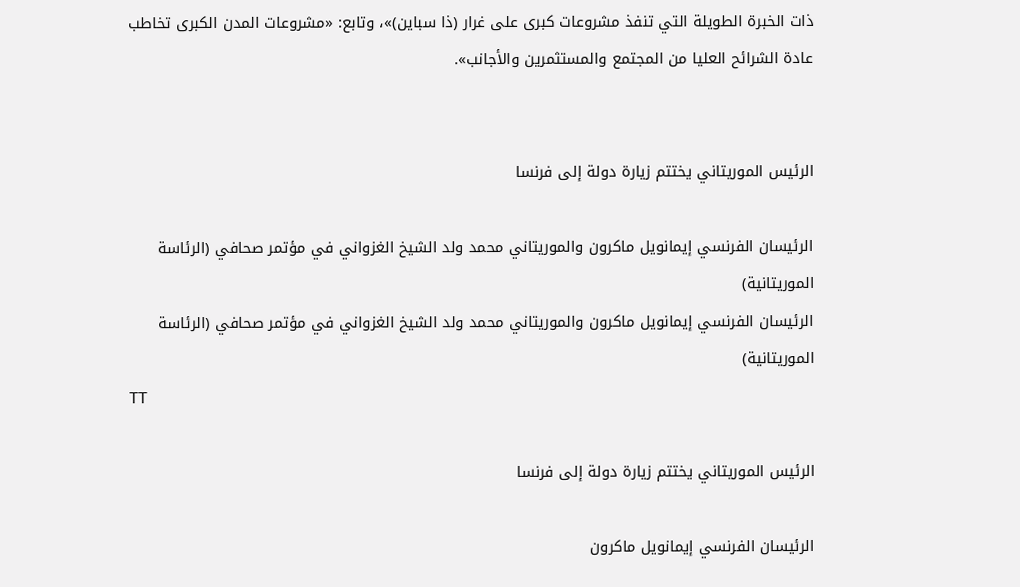ذات الخبرة الطويلة التي تنفذ مشروعات كبرى على غرار (ذا سباين)»، وتابع: «مشروعات المدن الكبرى تخاطب عادة الشرائح العليا من المجتمع والمستثمرين والأجانب».


الرئيس الموريتاني يختتم زيارة دولة إلى فرنسا

الرئيسان الفرنسي إيمانويل ماكرون والموريتاني محمد ولد الشيخ الغزواني في مؤتمر صحافي (الرئاسة الموريتانية)
الرئيسان الفرنسي إيمانويل ماكرون والموريتاني محمد ولد الشيخ الغزواني في مؤتمر صحافي (الرئاسة الموريتانية)
TT

الرئيس الموريتاني يختتم زيارة دولة إلى فرنسا

الرئيسان الفرنسي إيمانويل ماكرون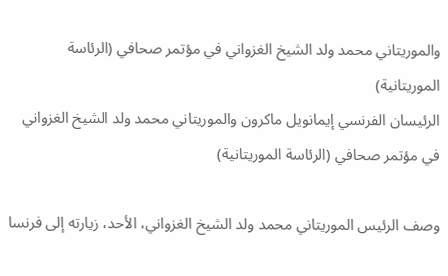والموريتاني محمد ولد الشيخ الغزواني في مؤتمر صحافي (الرئاسة الموريتانية)
الرئيسان الفرنسي إيمانويل ماكرون والموريتاني محمد ولد الشيخ الغزواني في مؤتمر صحافي (الرئاسة الموريتانية)

وصف الرئيس الموريتاني محمد ولد الشيخ الغزواني، الأحد، زيارته إلى فرنسا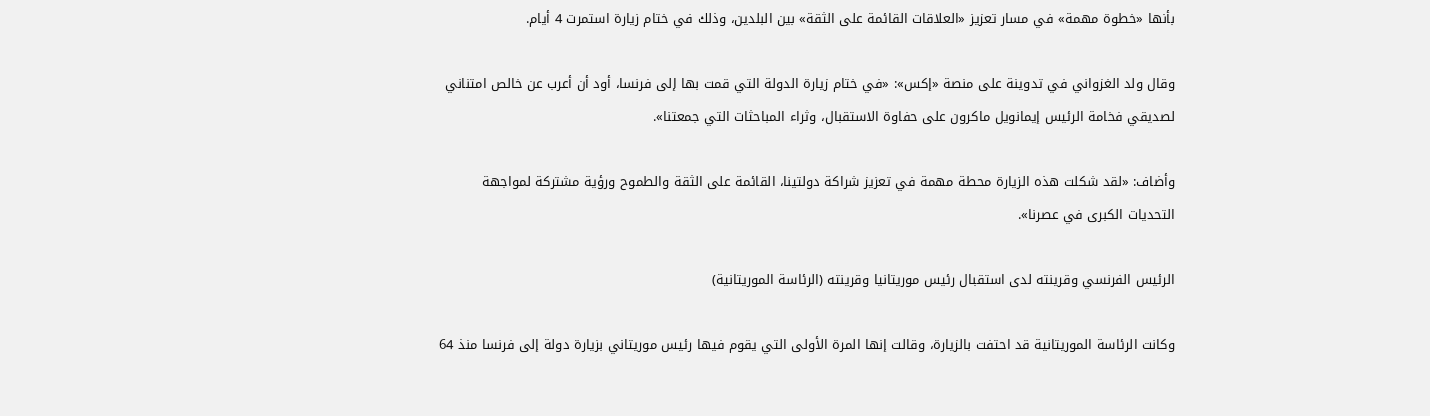بأنها «خطوة مهمة» في مسار تعزيز «العلاقات القائمة على الثقة» بين البلدين، وذلك في ختام زيارة استمرت 4 أيام.

وقال ولد الغزواني في تدوينة على منصة «إكس»: «في ختام زيارة الدولة التي قمت بها إلى فرنسا، أود أن أعرب عن خالص امتناني لصديقي فخامة الرئيس إيمانويل ماكرون على حفاوة الاستقبال، وثراء المباحثات التي جمعتنا».

وأضاف: «لقد شكلت هذه الزيارة محطة مهمة في تعزيز شراكة دولتينا، القائمة على الثقة والطموح ورؤية مشتركة لمواجهة التحديات الكبرى في عصرنا».

الرئيس الفرنسي وقرينته لدى استقبال رئيس موريتانيا وقرينته (الرئاسة الموريتانية)

وكانت الرئاسة الموريتانية قد احتفت بالزيارة، وقالت إنها المرة الأولى التي يقوم فيها رئيس موريتاني بزيارة دولة إلى فرنسا منذ 64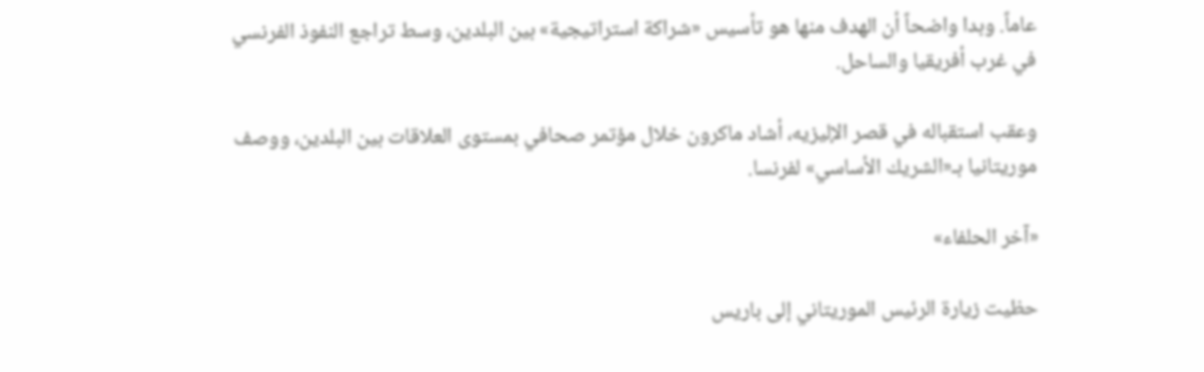عاماً. وبدا واضحاً أن الهدف منها هو تأسيس «شراكة استراتيجية» بين البلدين، وسط تراجع النفوذ الفرنسي في غرب أفريقيا والساحل.

وعقب استقباله في قصر الإليزيه، أشاد ماكرون خلال مؤتمر صحافي بمستوى العلاقات بين البلدين، ووصف موريتانيا بـ«الشريك الأساسي» لفرنسا.

«آخر الحلفاء»

حظيت زيارة الرئيس الموريتاني إلى باريس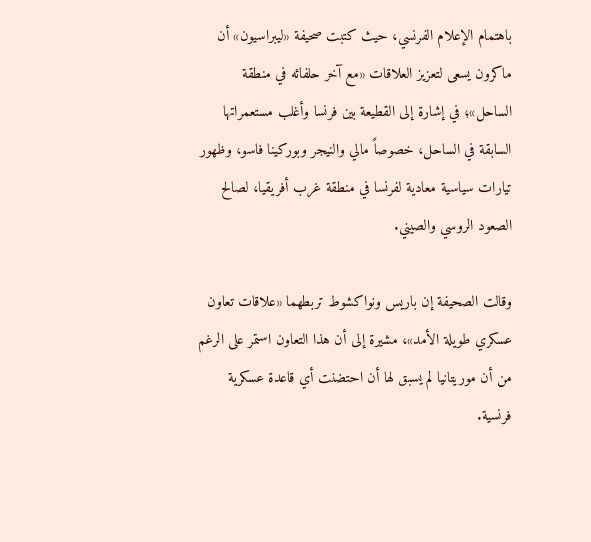باهتمام الإعلام الفرنسي، حيث كتبت صحيفة «ليبراسيون» أن ماكرون يسعى لتعزيز العلاقات «مع آخر حلفائه في منطقة الساحل»؛ في إشارة إلى القطيعة بين فرنسا وأغلب مستعمراتها السابقة في الساحل، خصوصاً مالي والنيجر وبوركينا فاسو، وظهور تيارات سياسية معادية لفرنسا في منطقة غرب أفريقيا، لصالح الصعود الروسي والصيني.

وقالت الصحيفة إن باريس ونواكشوط تربطهما «علاقات تعاون عسكري طويلة الأمد»، مشيرة إلى أن هذا التعاون استمر على الرغم من أن موريتانيا لم يسبق لها أن احتضنت أي قاعدة عسكرية فرنسية.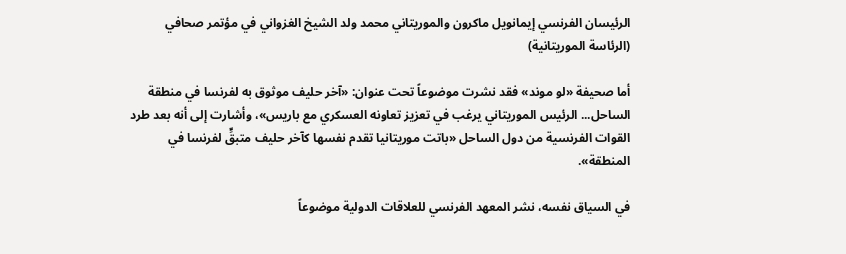الرئيسان الفرنسي إيمانويل ماكرون والموريتاني محمد ولد الشيخ الغزواني في مؤتمر صحافي (الرئاسة الموريتانية)

أما صحيفة «لو موند» فقد نشرت موضوعاً تحت عنوان: «آخر حليف موثوق به لفرنسا في منطقة الساحل... الرئيس الموريتاني يرغب في تعزيز تعاونه العسكري مع باريس»، وأشارت إلى أنه بعد طرد القوات الفرنسية من دول الساحل «باتت موريتانيا تقدم نفسها كآخر حليف متبقٍّ لفرنسا في المنطقة».

في السياق نفسه، نشر المعهد الفرنسي للعلاقات الدولية موضوعاً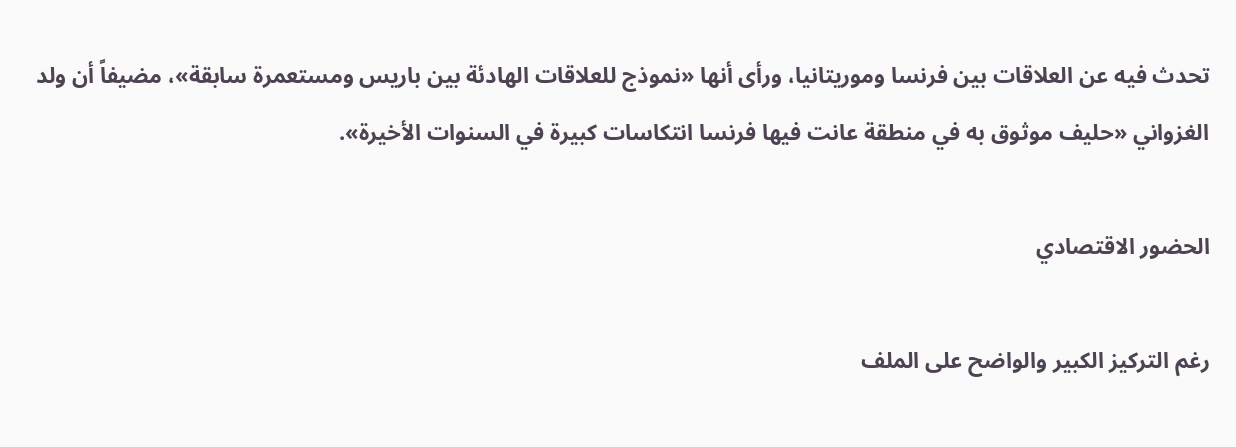تحدث فيه عن العلاقات بين فرنسا وموريتانيا، ورأى أنها «نموذج للعلاقات الهادئة بين باريس ومستعمرة سابقة»، مضيفاً أن ولد الغزواني «حليف موثوق به في منطقة عانت فيها فرنسا انتكاسات كبيرة في السنوات الأخيرة».

الحضور الاقتصادي

رغم التركيز الكبير والواضح على الملف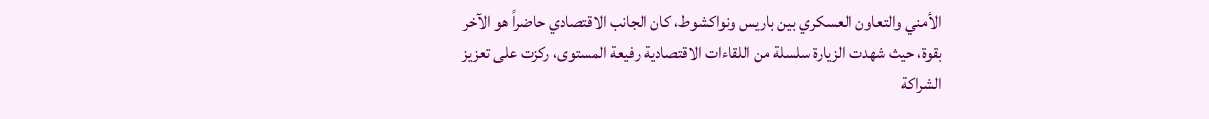الأمني والتعاون العسكري بين باريس ونواكشوط، كان الجانب الاقتصادي حاضراً هو الآخر بقوة، حيث شهدت الزيارة سلسلة من اللقاءات الاقتصادية رفيعة المستوى، ركزت على تعزيز الشراكة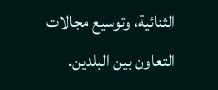الثنائية، وتوسيع مجالات التعاون بين البلدين.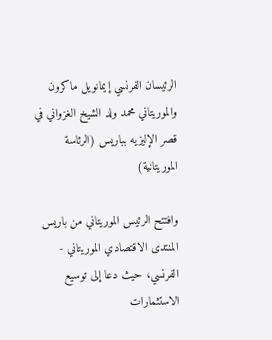الرئيسان الفرنسي إيمانويل ماكرون والموريتاني محمد ولد الشيخ الغزواني في قصر الإليزيه بباريس (الرئاسة الموريتانية)

وافتتح الرئيس الموريتاني من باريس المنتدى الاقتصادي الموريتاني - الفرنسي، حيث دعا إلى توسيع الاستثمارات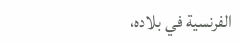الفرنسية في بلاده،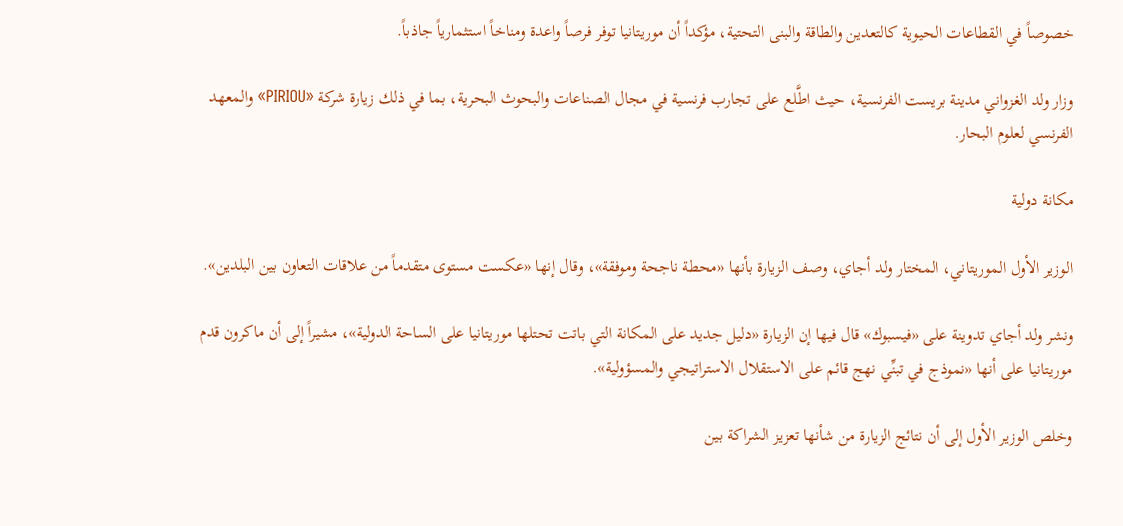خصوصاً في القطاعات الحيوية كالتعدين والطاقة والبنى التحتية، مؤكداً أن موريتانيا توفر فرصاً واعدة ومناخاً استثمارياً جاذباً.

وزار ولد الغزواني مدينة بريست الفرنسية، حيث اطَّلع على تجارب فرنسية في مجال الصناعات والبحوث البحرية، بما في ذلك زيارة شركة «PIRIOU» والمعهد الفرنسي لعلوم البحار.

مكانة دولية

الوزير الأول الموريتاني، المختار ولد أجاي، وصف الزيارة بأنها «محطة ناجحة وموفقة»، وقال إنها «عكست مستوى متقدماً من علاقات التعاون بين البلدين».

ونشر ولد أجاي تدوينة على «فيسبوك» قال فيها إن الزيارة «دليل جديد على المكانة التي باتت تحتلها موريتانيا على الساحة الدولية»، مشيراً إلى أن ماكرون قدم موريتانيا على أنها «نموذج في تبنِّي نهج قائم على الاستقلال الاستراتيجي والمسؤولية».

وخلص الوزير الأول إلى أن نتائج الزيارة من شأنها تعزيز الشراكة بين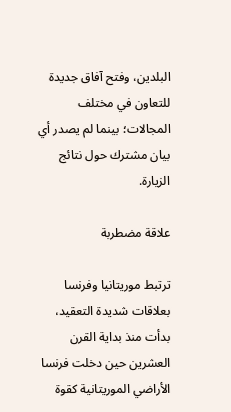البلدين، وفتح آفاق جديدة للتعاون في مختلف المجالات؛ بينما لم يصدر أي بيان مشترك حول نتائج الزيارة.

علاقة مضطربة

ترتبط موريتانيا وفرنسا بعلاقات شديدة التعقيد، بدأت منذ بداية القرن العشرين حين دخلت فرنسا الأراضي الموريتانية كقوة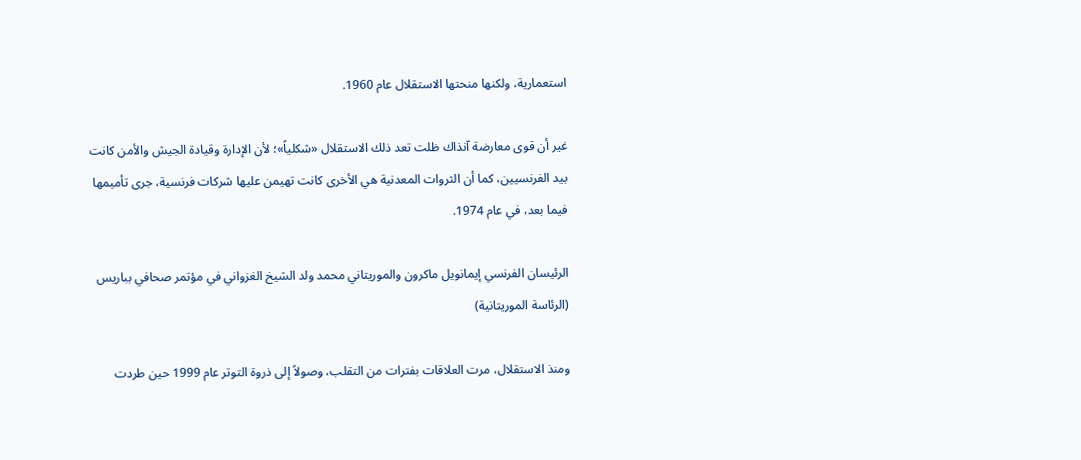استعمارية، ولكنها منحتها الاستقلال عام 1960.

غير أن قوى معارضة آنذاك ظلت تعد ذلك الاستقلال «شكلياً»؛ لأن الإدارة وقيادة الجيش والأمن كانت بيد الفرنسيين، كما أن الثروات المعدنية هي الأخرى كانت تهيمن عليها شركات فرنسية، جرى تأميمها فيما بعد، في عام 1974.

الرئيسان الفرنسي إيمانويل ماكرون والموريتاني محمد ولد الشيخ الغزواني في مؤتمر صحافي بباريس (الرئاسة الموريتانية)

ومنذ الاستقلال، مرت العلاقات بفترات من التقلب، وصولاً إلى ذروة التوتر عام 1999 حين طردت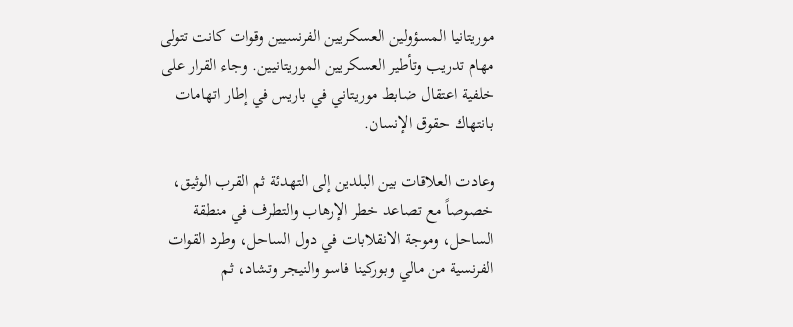موريتانيا المسؤولين العسكريين الفرنسيين وقوات كانت تتولى مهام تدريب وتأطير العسكريين الموريتانيين. وجاء القرار على خلفية اعتقال ضابط موريتاني في باريس في إطار اتهامات بانتهاك حقوق الإنسان.

وعادت العلاقات بين البلدين إلى التهدئة ثم القرب الوثيق، خصوصاً مع تصاعد خطر الإرهاب والتطرف في منطقة الساحل، وموجة الانقلابات في دول الساحل، وطرد القوات الفرنسية من مالي وبوركينا فاسو والنيجر وتشاد، ثم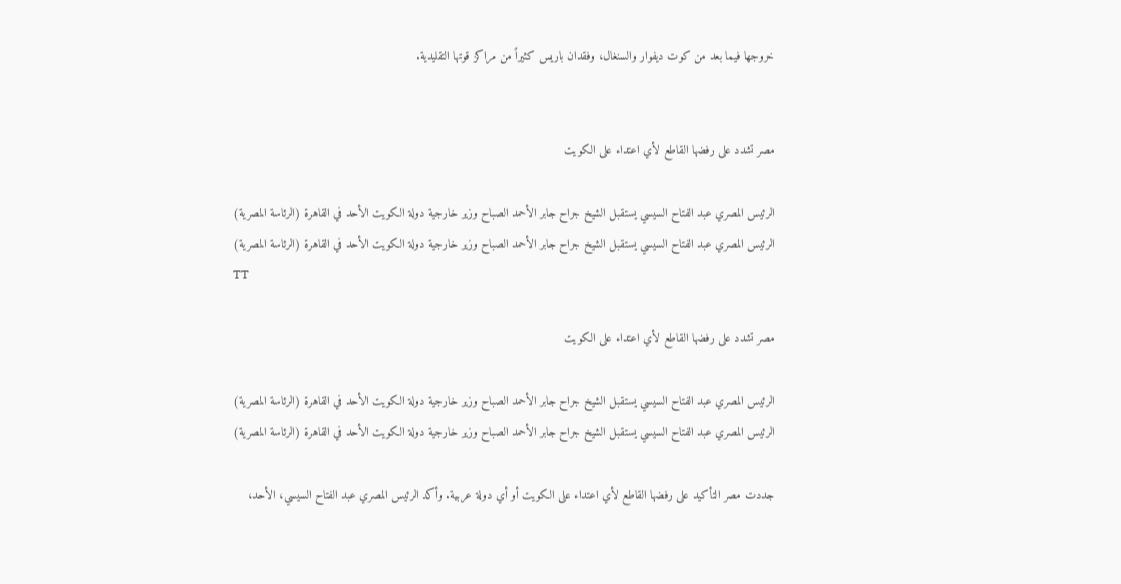خروجها فيما بعد من كوت ديفوار والسنغال، وفقدان باريس كثيراً من مراكز قوتها التقليدية.


مصر تشدد على رفضها القاطع لأي اعتداء على الكويت

الرئيس المصري عبد الفتاح السيسي يستقبل الشيخ جراح جابر الأحمد الصباح وزير خارجية دولة الكويت الأحد في القاهرة (الرئاسة المصرية)
الرئيس المصري عبد الفتاح السيسي يستقبل الشيخ جراح جابر الأحمد الصباح وزير خارجية دولة الكويت الأحد في القاهرة (الرئاسة المصرية)
TT

مصر تشدد على رفضها القاطع لأي اعتداء على الكويت

الرئيس المصري عبد الفتاح السيسي يستقبل الشيخ جراح جابر الأحمد الصباح وزير خارجية دولة الكويت الأحد في القاهرة (الرئاسة المصرية)
الرئيس المصري عبد الفتاح السيسي يستقبل الشيخ جراح جابر الأحمد الصباح وزير خارجية دولة الكويت الأحد في القاهرة (الرئاسة المصرية)

جددت مصر التأكيد على رفضها القاطع لأي اعتداء على الكويت أو أي دولة عربية. وأكد الرئيس المصري عبد الفتاح السيسي، الأحد،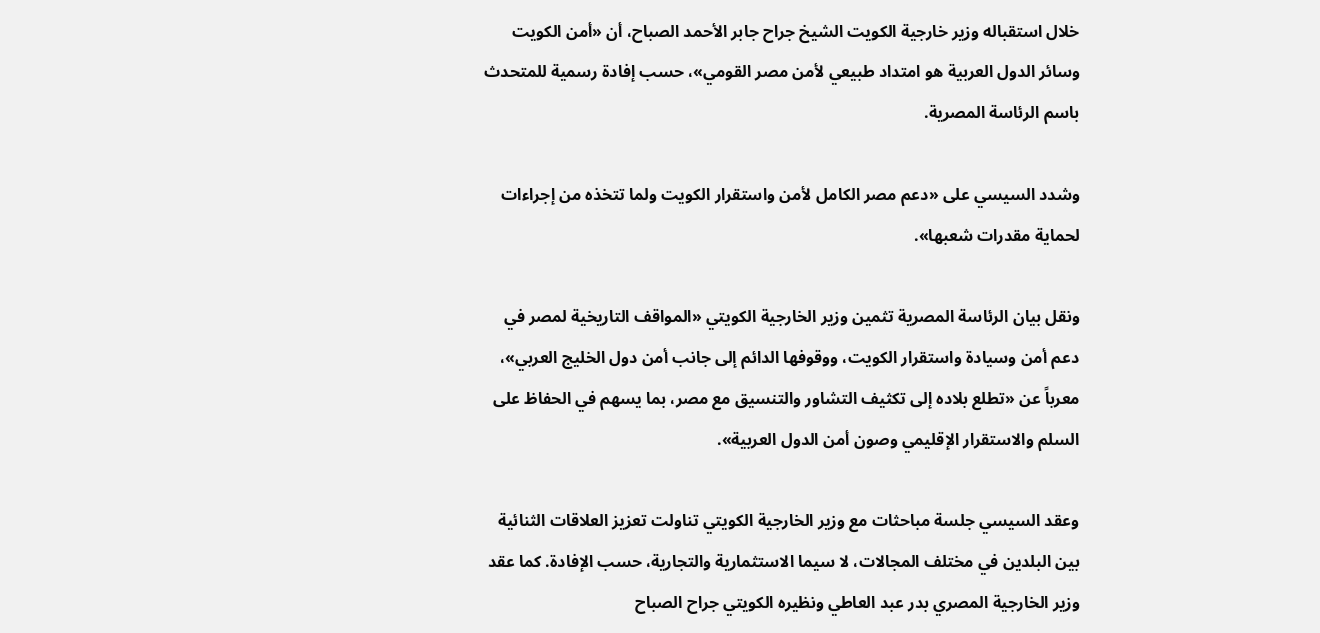خلال استقباله وزير خارجية الكويت الشيخ جراح جابر الأحمد الصباح، أن «أمن الكويت وسائر الدول العربية هو امتداد طبيعي لأمن مصر القومي»، حسب إفادة رسمية للمتحدث باسم الرئاسة المصرية.

وشدد السيسي على «دعم مصر الكامل لأمن واستقرار الكويت ولما تتخذه من إجراءات لحماية مقدرات شعبها».

ونقل بيان الرئاسة المصرية تثمين وزير الخارجية الكويتي «المواقف التاريخية لمصر في دعم أمن وسيادة واستقرار الكويت، ووقوفها الدائم إلى جانب أمن دول الخليج العربي»، معرباً عن «تطلع بلاده إلى تكثيف التشاور والتنسيق مع مصر، بما يسهم في الحفاظ على السلم والاستقرار الإقليمي وصون أمن الدول العربية».

وعقد السيسي جلسة مباحثات مع وزير الخارجية الكويتي تناولت تعزيز العلاقات الثنائية بين البلدين في مختلف المجالات، لا سيما الاستثمارية والتجارية، حسب الإفادة. كما عقد وزير الخارجية المصري بدر عبد العاطي ونظيره الكويتي جراح الصباح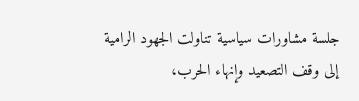جلسة مشاورات سياسية تناولت الجهود الرامية إلى وقف التصعيد وإنهاء الحرب،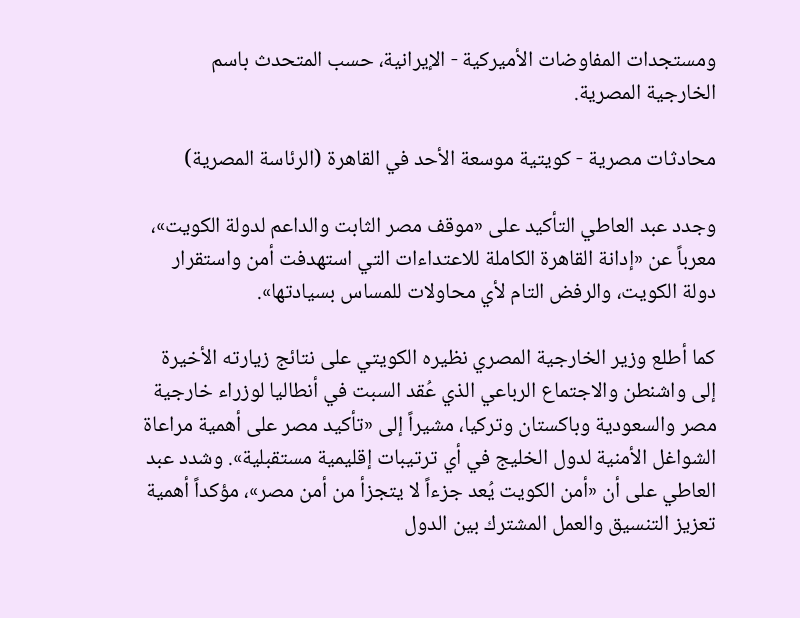ومستجدات المفاوضات الأميركية - الإيرانية، حسب المتحدث باسم الخارجية المصرية.

محادثات مصرية - كويتية موسعة الأحد في القاهرة (الرئاسة المصرية)

وجدد عبد العاطي التأكيد على «موقف مصر الثابت والداعم لدولة الكويت»، معرباً عن «إدانة القاهرة الكاملة للاعتداءات التي استهدفت أمن واستقرار دولة الكويت، والرفض التام لأي محاولات للمساس بسيادتها».

كما أطلع وزير الخارجية المصري نظيره الكويتي على نتائج زيارته الأخيرة إلى واشنطن والاجتماع الرباعي الذي عُقد السبت في أنطاليا لوزراء خارجية مصر والسعودية وباكستان وتركيا، مشيراً إلى «تأكيد مصر على أهمية مراعاة الشواغل الأمنية لدول الخليج في أي ترتيبات إقليمية مستقبلية». وشدد عبد العاطي على أن «أمن الكويت يُعد جزءاً لا يتجزأ من أمن مصر»، مؤكداً أهمية تعزيز التنسيق والعمل المشترك بين الدول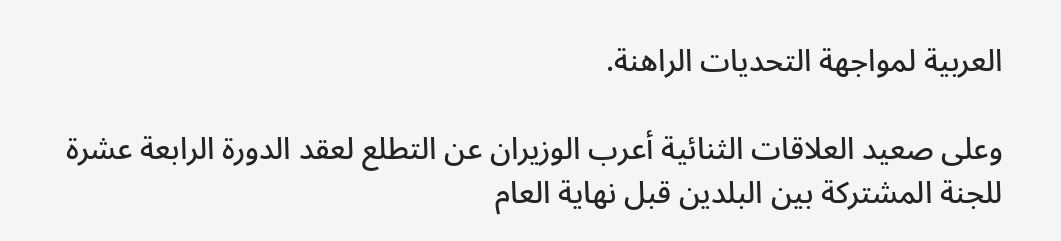العربية لمواجهة التحديات الراهنة.

وعلى صعيد العلاقات الثنائية أعرب الوزيران عن التطلع لعقد الدورة الرابعة عشرة للجنة المشتركة بين البلدين قبل نهاية العام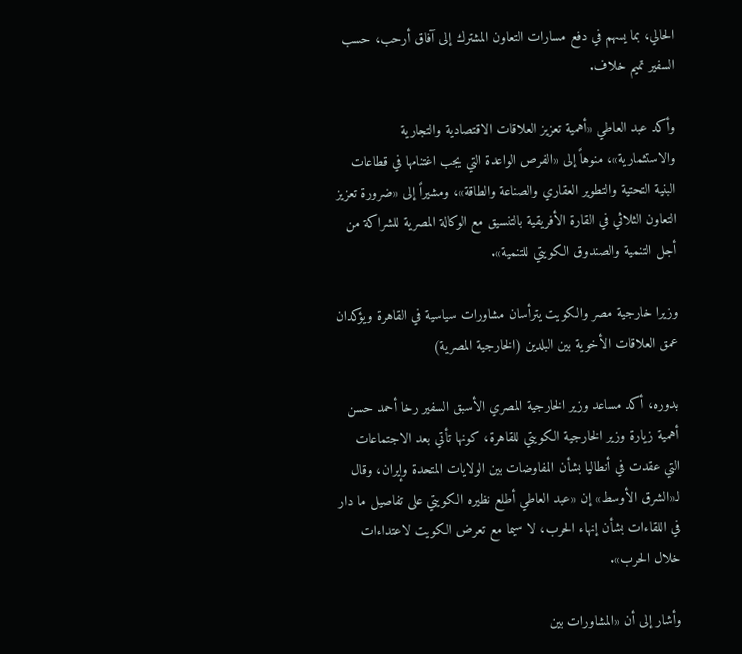الحالي، بما يسهم في دفع مسارات التعاون المشترك إلى آفاق أرحب، حسب السفير تميم خلاف.

وأكد عبد العاطي «أهمية تعزيز العلاقات الاقتصادية والتجارية والاستثمارية»، منوهاً إلى «الفرص الواعدة التي يجب اغتنامها في قطاعات البنية التحتية والتطوير العقاري والصناعة والطاقة»، ومشيراً إلى «ضرورة تعزيز التعاون الثلاثي في القارة الأفريقية بالتنسيق مع الوكالة المصرية للشراكة من أجل التنمية والصندوق الكويتي للتنمية».

وزيرا خارجية مصر والكويت يترأسان مشاورات سياسية في القاهرة ويؤكدان عمق العلاقات الأخوية بين البلدين (الخارجية المصرية)

بدوره، أكد مساعد وزير الخارجية المصري الأسبق السفير رخا أحمد حسن أهمية زيارة وزير الخارجية الكويتي للقاهرة، كونها تأتي بعد الاجتماعات التي عقدت في أنطاليا بشأن المفاوضات بين الولايات المتحدة وإيران، وقال لـ«الشرق الأوسط» إن «عبد العاطي أطلع نظيره الكويتي على تفاصيل ما دار في اللقاءات بشأن إنهاء الحرب، لا سيما مع تعرض الكويت لاعتداءات خلال الحرب».

وأشار إلى أن «المشاورات بين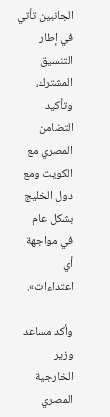الجانبين تأتي في إطار التنسيق المشترك، وتأكيد التضامن المصري مع الكويت ومع دول الخليج بشكل عام في مواجهة أي اعتداءات».

وأكد مساعد وزير الخارجية المصري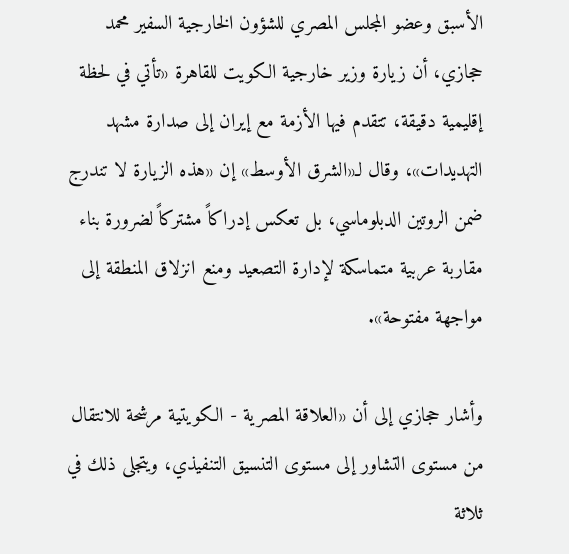الأسبق وعضو المجلس المصري للشؤون الخارجية السفير محمد حجازي، أن زيارة وزير خارجية الكويت للقاهرة «تأتي في لحظة إقليمية دقيقة، تتقدم فيها الأزمة مع إيران إلى صدارة مشهد التهديدات»، وقال لـ«الشرق الأوسط» إن «هذه الزيارة لا تندرج ضمن الروتين الدبلوماسي، بل تعكس إدراكاً مشتركاً لضرورة بناء مقاربة عربية متماسكة لإدارة التصعيد ومنع انزلاق المنطقة إلى مواجهة مفتوحة».

وأشار حجازي إلى أن «العلاقة المصرية - الكويتية مرشحة للانتقال من مستوى التشاور إلى مستوى التنسيق التنفيذي، ويتجلى ذلك في ثلاثة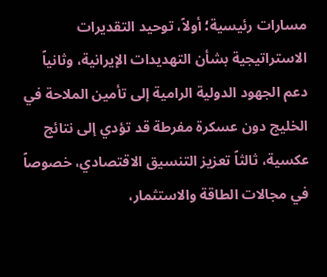مسارات رئيسية؛ أولاً، توحيد التقديرات الاستراتيجية بشأن التهديدات الإيرانية، وثانياً دعم الجهود الدولية الرامية إلى تأمين الملاحة في الخليج دون عسكرة مفرطة قد تؤدي إلى نتائج عكسية، ثالثاً تعزيز التنسيق الاقتصادي، خصوصاً في مجالات الطاقة والاستثمار،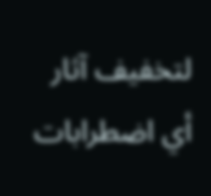لتخفيف آثار أي اضطرابات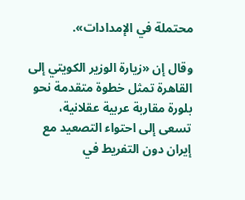محتملة في الإمدادات».

وقال إن «زيارة الوزير الكويتي إلى القاهرة تمثل خطوة متقدمة نحو بلورة مقاربة عربية عقلانية، تسعى إلى احتواء التصعيد مع إيران دون التفريط في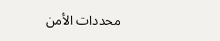محددات الأمن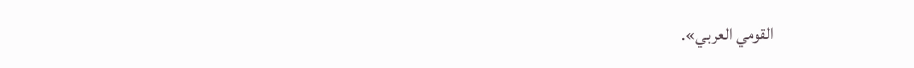القومي العربي».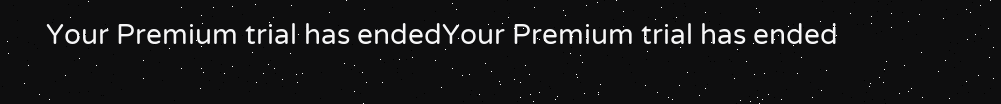Your Premium trial has endedYour Premium trial has ended